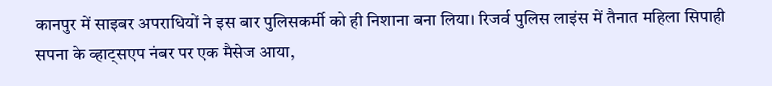कानपुर में साइबर अपराधियों ने इस बार पुलिसकर्मी को ही निशाना बना लिया। रिजर्व पुलिस लाइंस में तैनात महिला सिपाही सपना के व्हाट्सएप नंबर पर एक मैसेज आया,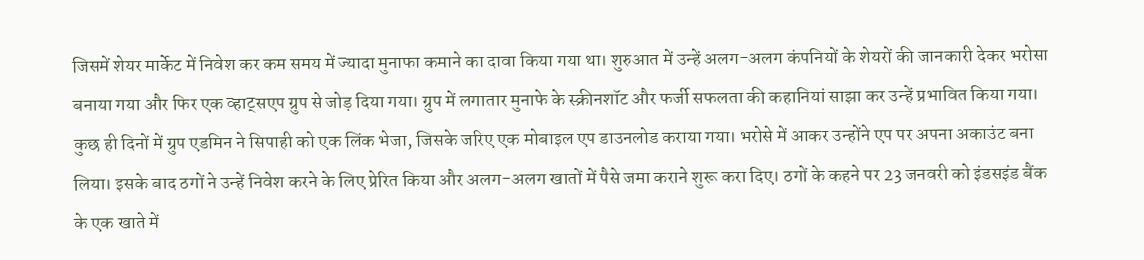जिसमें शेयर मार्केट में निवेश कर कम समय में ज्यादा मुनाफा कमाने का दावा किया गया था। शुरुआत में उन्हें अलग-अलग कंपनियों के शेयरों की जानकारी देकर भरोसा बनाया गया और फिर एक व्हाट्सएप ग्रुप से जोड़ दिया गया। ग्रुप में लगातार मुनाफे के स्क्रीनशॉट और फर्जी सफलता की कहानियां साझा कर उन्हें प्रभावित किया गया।
कुछ ही दिनों में ग्रुप एडमिन ने सिपाही को एक लिंक भेजा, जिसके जरिए एक मोबाइल एप डाउनलोड कराया गया। भरोसे में आकर उन्होंने एप पर अपना अकाउंट बना लिया। इसके बाद ठगों ने उन्हें निवेश करने के लिए प्रेरित किया और अलग-अलग खातों में पैसे जमा कराने शुरू करा दिए। ठगों के कहने पर 23 जनवरी को इंडसइंड बैंक के एक खाते में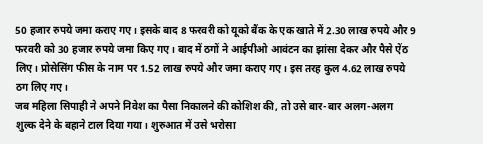50 हजार रुपये जमा कराए गए। इसके बाद 8 फरवरी को यूको बैंक के एक खाते में 2.30 लाख रुपये और 9 फरवरी को 30 हजार रुपये जमा किए गए। बाद में ठगों ने आईपीओ आवंटन का झांसा देकर और पैसे ऐंठ लिए। प्रोसेसिंग फीस के नाम पर 1.52 लाख रुपये और जमा कराए गए। इस तरह कुल 4.62 लाख रुपये ठग लिए गए।
जब महिला सिपाही ने अपने निवेश का पैसा निकालने की कोशिश की, तो उसे बार-बार अलग-अलग शुल्क देने के बहाने टाल दिया गया। शुरुआत में उसे भरोसा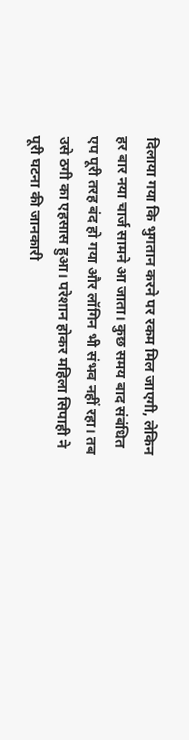दिलाया गया कि भुगतान करने पर रकम मिल जाएगी, लेकिन हर बार नया चार्ज सामने आ जाता। कुछ समय बाद संबंधित एप पूरी तरह बंद हो गया और लॉगिन भी संभव नहीं रहा। तब उसे ठगी का एहसास हुआ। परेशान होकर महिला सिपाही ने पूरी घटना की जानकारी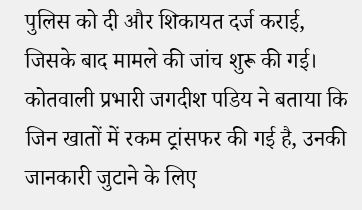पुलिस को दी और शिकायत दर्ज कराई, जिसके बाद मामले की जांच शुरू की गई।
कोतवाली प्रभारी जगदीश पडिय ने बताया कि जिन खातों में रकम ट्रांसफर की गई है, उनकी जानकारी जुटाने के लिए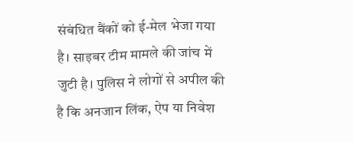संबंधित बैंकों को ई-मेल भेजा गया है। साइबर टीम मामले की जांच में जुटी है। पुलिस ने लोगों से अपील की है कि अनजान लिंक, ऐप या निवेश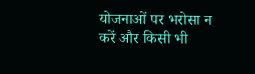योजनाओं पर भरोसा न करें और किसी भी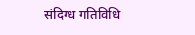संदिग्ध गतिविधि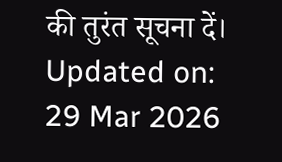की तुरंत सूचना दें।
Updated on:
29 Mar 2026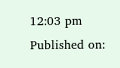12:03 pm
Published on: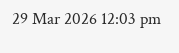29 Mar 2026 12:03 pm